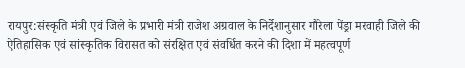रायपुर:संस्कृति मंत्री एवं जिले के प्रभारी मंत्री राजेश अग्रवाल के निर्देशानुसार गौरेला पेंड्रा मरवाही जिले की ऐतिहासिक एवं सांस्कृतिक विरासत को संरक्षित एवं संवर्धित करने की दिशा में महत्वपूर्ण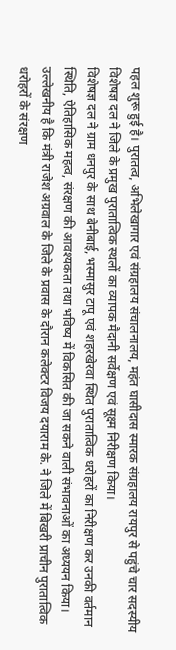पहल शुरू हुई है। पुरातत्व, अभिलेखागार एवं संग्रहालय संचालनालय, महंत घासीदास स्मारक संग्रहालय रायपुर से पहुंचे चार सदस्यीय विशेषज्ञ दल ने जिले के प्रमुख पुरातात्विक स्थलों का व्यापक मैदानी सर्वेक्षण एवं सूक्ष्म निरीक्षण किया।
विशेषज्ञ दल ने ग्राम धनपुर के साथ बेनीबाई, भस्मासुर टापू एवं शहरखेरवा स्थित पुरातात्विक धरोहरों का निरीक्षण कर उनकी वर्तमान स्थिति, ऐतिहासिक महत्व, संरक्षण की आवश्यकता तथा भविष्य में विकसित की जा सकने वाली संभावनाओं का अध्ययन किया।
उल्लेखनीय है कि मंत्री राजेश अग्रवाल के जिले के प्रवास के दौरान कलेक्टर विजय दयाराम के. ने जिले में बिखरी प्राचीन पुरातात्विक धरोहरों के संरक्षण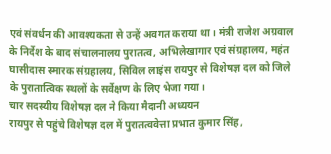एवं संवर्धन की आवश्यकता से उन्हें अवगत कराया था। मंत्री राजेश अग्रवाल के निर्देश के बाद संचालनालय पुरातत्व, अभिलेखागार एवं संग्रहालय, महंत घासीदास स्मारक संग्रहालय, सिविल लाइंस रायपुर से विशेषज्ञ दल को जिले के पुरातात्विक स्थलों के सर्वेक्षण के लिए भेजा गया।
चार सदस्यीय विशेषज्ञ दल ने किया मैदानी अध्ययन
रायपुर से पहुंचे विशेषज्ञ दल में पुरातत्ववेत्ता प्रभात कुमार सिंह,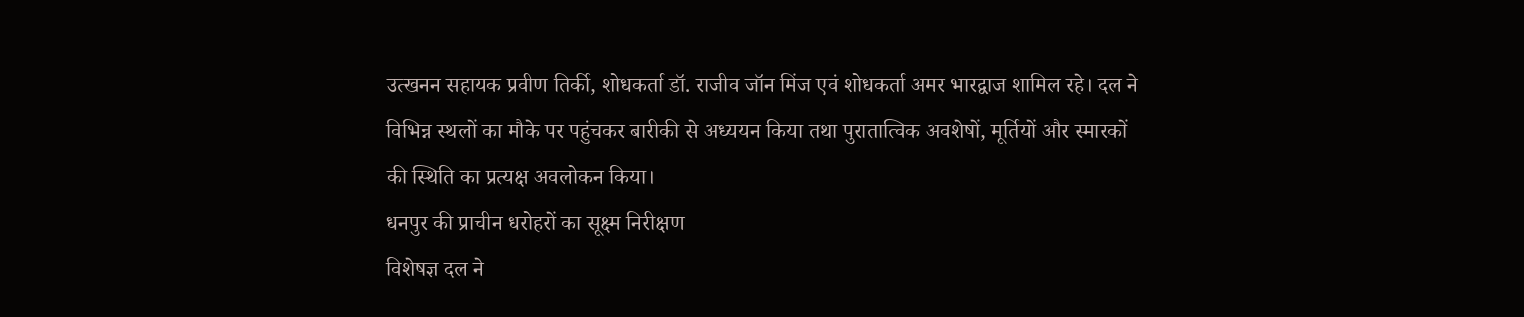उत्खनन सहायक प्रवीण तिर्की, शोधकर्ता डॉ. राजीव जॉन मिंज एवं शोधकर्ता अमर भारद्वाज शामिल रहे। दल ने विभिन्न स्थलों का मौके पर पहुंचकर बारीकी से अध्ययन किया तथा पुरातात्विक अवशेषों, मूर्तियों और स्मारकों की स्थिति का प्रत्यक्ष अवलोकन किया।
धनपुर की प्राचीन धरोहरों का सूक्ष्म निरीक्षण
विशेषज्ञ दल ने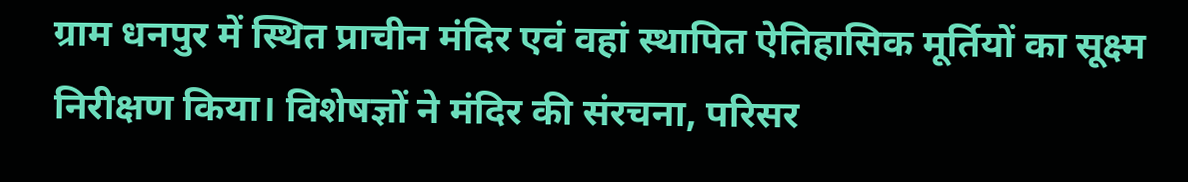ग्राम धनपुर में स्थित प्राचीन मंदिर एवं वहां स्थापित ऐतिहासिक मूर्तियों का सूक्ष्म निरीक्षण किया। विशेषज्ञों ने मंदिर की संरचना, परिसर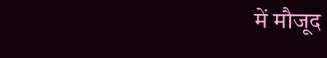में मौजूद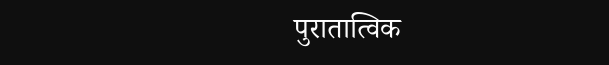पुरातात्विक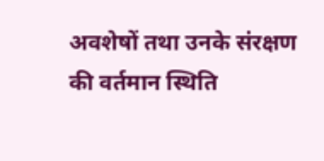अवशेषों तथा उनके संरक्षण की वर्तमान स्थिति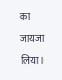का जायजा लिया।